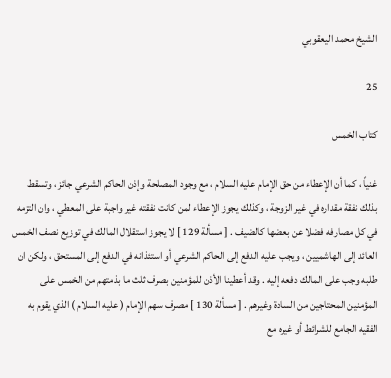الشيخ محمد اليعقوبي

25

كتاب الخمس

غنياً ، كما أن الإعطاء من حق الإمام عليه السلام ، مع وجود المصلحة وإذن الحاكم الشرعي جائز ، وتسقط بذلك نفقة مقداره في غير الزوجة ، وكذلك يجوز الإعطاء لمن كانت نفقته غير واجبة على المعطي ، وان التزمه في كل مصارفه فضلا عن بعضها كالضيف . [ مسألة 129 ] لا يجوز استقلال المالك في توزيع نصف الخمس العائد إلى الهاشميين ، ويجب عليه الدفع إلى الحاكم الشرعي أو استئذانه في الدفع إلى المستحق ، ولكن ان طلبه وجب على المالك دفعه إليه . وقد أعطينا الأذن للمؤمنين بصرف ثلث ما بذمتهم من الخمس على المؤمنين المحتاجين من السادة وغيرهم . [ مسألة 130 ] مصرف سهم الإمام ( عليه السلام ) الذي يقوم به الفقيه الجامع للشرائط أو غيره مع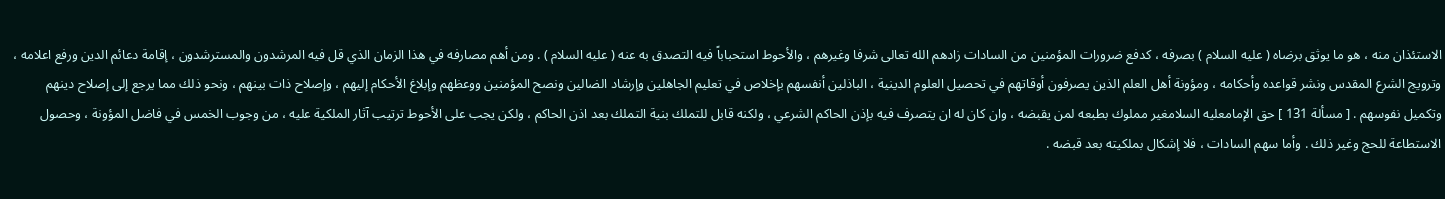الاستئذان منه ، هو ما يوثق برضاه ( عليه السلام ) بصرفه ، كدفع ضرورات المؤمنين من السادات زادهم الله تعالى شرفا وغيرهم ، والأحوط استحباباً فيه التصدق به عنه ( عليه السلام ) . ومن أهم مصارفه في هذا الزمان الذي قل فيه المرشدون والمسترشدون ، إقامة دعائم الدين ورفع اعلامه ، وترويج الشرع المقدس ونشر قواعده وأحكامه ، ومؤونة أهل العلم الذين يصرفون أوقاتهم في تحصيل العلوم الدينية ، الباذلين أنفسهم بإخلاص في تعليم الجاهلين وإرشاد الضالين ونصح المؤمنين ووعظهم وإبلاغ الأحكام إليهم ، وإصلاح ذات بينهم ، ونحو ذلك مما يرجع إلى إصلاح دينهم وتكميل نفوسهم . [ مسألة 131 ] حق الإمامعليه السلامغير مملوك بطبعه لمن يقبضه ، وان كان له ان يتصرف فيه بإذن الحاكم الشرعي ، ولكنه قابل للتملك بنية التملك بعد اذن الحاكم ، ولكن يجب على الأحوط ترتيب آثار الملكية عليه ، من وجوب الخمس في فاضل المؤونة ، وحصول الاستطاعة للحج وغير ذلك . وأما سهم السادات ، فلا إشكال بملكيته بعد قبضه .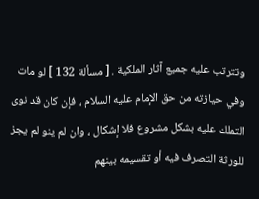وتترتب عليه جميع آثار الملكية . [ مسألة 132 ] لو مات وفي حيازته من حق الإمام عليه السلام ، فإن كان قد نوى التملك عليه بشكل مشروع فلا إشكال ، وان لم ينو لم يجز للورثة التصرف فيه أو تقسيمه بينهم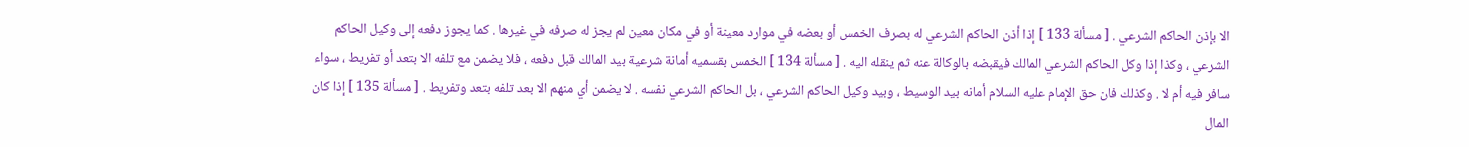الا بإذن الحاكم الشرعي . [ مسألة 133 ] إذا أذن الحاكم الشرعي له بصرف الخمس أو بعضه في موارد معينة أو في مكان معين لم يجز له صرفه في غيرها . كما يجوز دفعه إلى وكيل الحاكم الشرعي ، وكذا إذا وكل الحاكم الشرعي المالك فيقبضه بالوكالة عنه ثم ينقله اليه . [ مسألة 134 ] الخمس بقسميه أمانة شرعية بيد المالك قبل دفعه ، فلا يضمن مع تلفه الا بتعد أو تفريط ، سواء سافر فيه أم لا . وكذلك فان حق الإمام عليه السلام أمانه بيد الوسيط ، وبيد وكيل الحاكم الشرعي ، بل الحاكم الشرعي نفسه . لا يضمن أي منهم الا بعد تلفه بتعد وتفريط . [ مسألة 135 ] إذا كان المال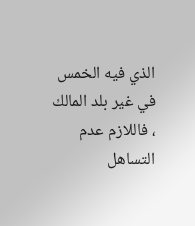الذي فيه الخمس في غير بلد المالك ، فاللازم عدم التساهل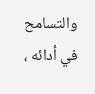والتسامح في أدائه ،